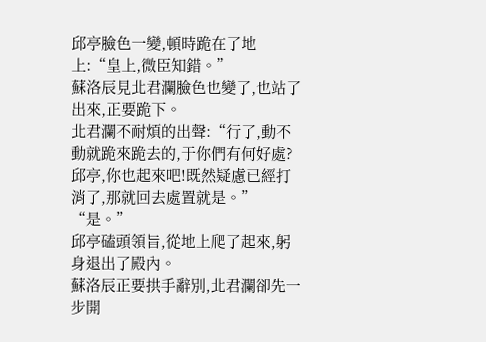邱亭臉色一變,頓時跪在了地上:“皇上,微臣知錯。”
蘇洛辰見北君瀾臉色也變了,也站了出來,正要跪下。
北君瀾不耐煩的出聲:“行了,動不動就跪來跪去的,于你們有何好處?邱亭,你也起來吧!既然疑慮已經打消了,那就回去處置就是。”
“是。”
邱亭磕頭領旨,從地上爬了起來,躬身退出了殿內。
蘇洛辰正要拱手辭別,北君瀾卻先一步開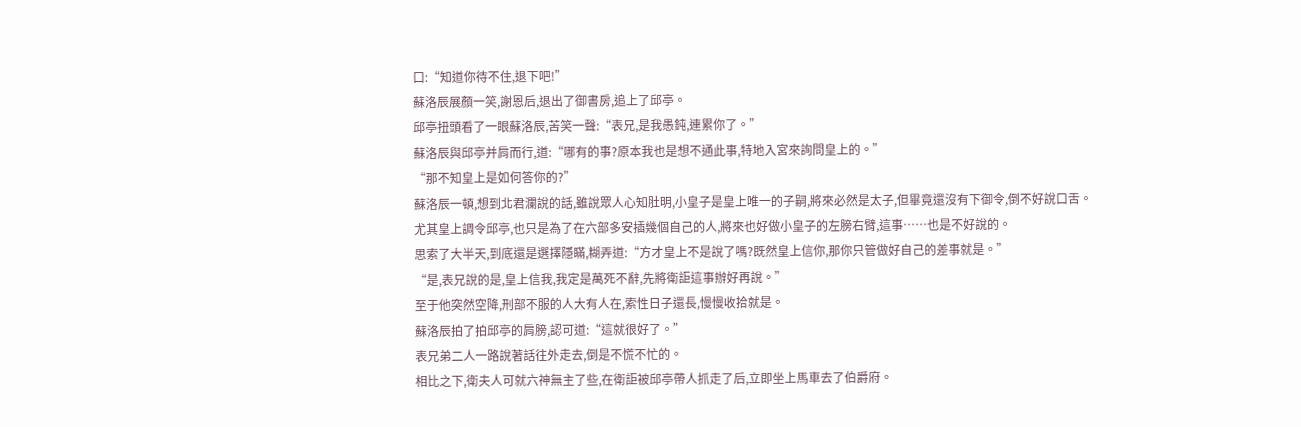口:“知道你待不住,退下吧!”
蘇洛辰展顏一笑,謝恩后,退出了御書房,追上了邱亭。
邱亭扭頭看了一眼蘇洛辰,苦笑一聲:“表兄,是我愚鈍,連累你了。”
蘇洛辰與邱亭并肩而行,道:“哪有的事?原本我也是想不通此事,特地入宮來詢問皇上的。”
“那不知皇上是如何答你的?”
蘇洛辰一頓,想到北君瀾說的話,雖說眾人心知肚明,小皇子是皇上唯一的子嗣,將來必然是太子,但畢竟還沒有下御令,倒不好說口舌。
尤其皇上調令邱亭,也只是為了在六部多安插幾個自己的人,將來也好做小皇子的左膀右臂,這事……也是不好說的。
思索了大半天,到底還是選擇隱瞞,糊弄道:“方才皇上不是說了嗎?既然皇上信你,那你只管做好自己的差事就是。”
“是,表兄說的是,皇上信我,我定是萬死不辭,先將衛詎這事辦好再說。”
至于他突然空降,刑部不服的人大有人在,索性日子還長,慢慢收拾就是。
蘇洛辰拍了拍邱亭的肩膀,認可道:“這就很好了。”
表兄弟二人一路說著話往外走去,倒是不慌不忙的。
相比之下,衛夫人可就六神無主了些,在衛詎被邱亭帶人抓走了后,立即坐上馬車去了伯爵府。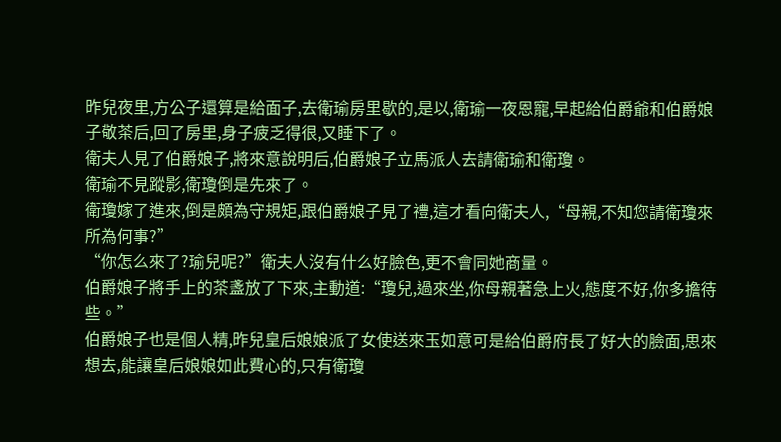昨兒夜里,方公子還算是給面子,去衛瑜房里歇的,是以,衛瑜一夜恩寵,早起給伯爵爺和伯爵娘子敬茶后,回了房里,身子疲乏得很,又睡下了。
衛夫人見了伯爵娘子,將來意說明后,伯爵娘子立馬派人去請衛瑜和衛瓊。
衛瑜不見蹤影,衛瓊倒是先來了。
衛瓊嫁了進來,倒是頗為守規矩,跟伯爵娘子見了禮,這才看向衛夫人,“母親,不知您請衛瓊來所為何事?”
“你怎么來了?瑜兒呢?”衛夫人沒有什么好臉色,更不會同她商量。
伯爵娘子將手上的茶盞放了下來,主動道:“瓊兒,過來坐,你母親著急上火,態度不好,你多擔待些。”
伯爵娘子也是個人精,昨兒皇后娘娘派了女使送來玉如意可是給伯爵府長了好大的臉面,思來想去,能讓皇后娘娘如此費心的,只有衛瓊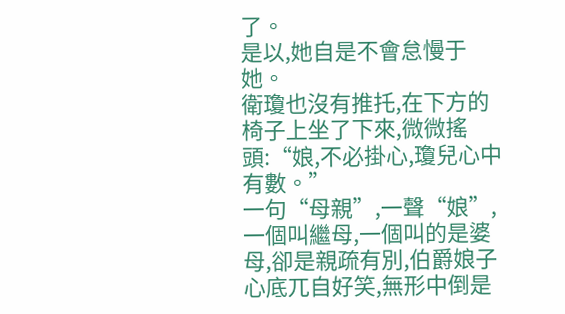了。
是以,她自是不會怠慢于她。
衛瓊也沒有推托,在下方的椅子上坐了下來,微微搖頭:“娘,不必掛心,瓊兒心中有數。”
一句“母親”,一聲“娘”,一個叫繼母,一個叫的是婆母,卻是親疏有別,伯爵娘子心底兀自好笑,無形中倒是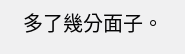多了幾分面子。